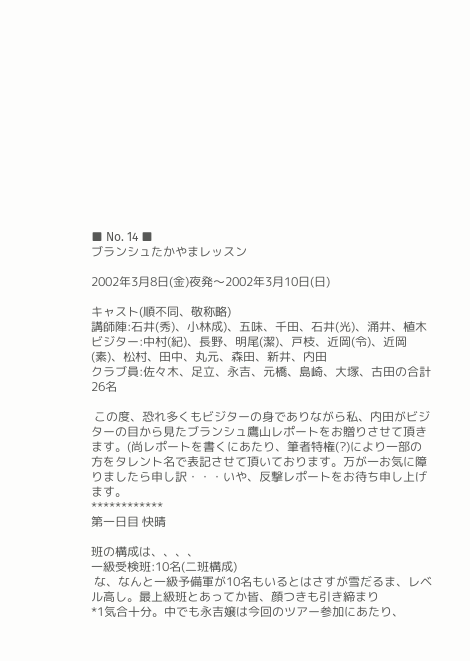■ No. 14 ■
ブランシュたかやまレッスン

2002年3月8日(金)夜発〜2002年3月10日(日)

キャスト(順不同、敬称略)
講師陣:石井(秀)、小林成)、五味、千田、石井(光)、涌井、植木
ビジター:中村(紀)、長野、明尾(潔)、戸枝、近岡(令)、近岡(素)、松村、田中、丸元、森田、新井、内田
クラブ員:佐々木、足立、永吉、元橋、島崎、大塚、古田の合計26名

 この度、恐れ多くもビジターの身でありながら私、内田がビジターの目から見たブランシュ鷹山レポートをお贈りさせて頂きます。(尚レポートを書くにあたり、筆者特権(?)により一部の方をタレント名で表記させて頂いております。万が一お気に障りましたら申し訳・・・いや、反撃レポートをお待ち申し上げます。
************
第一日目 快晴

班の構成は、、、、
一級受検班:10名(二班構成)
 な、なんと一級予備軍が10名もいるとはさすが雪だるま、レベル高し。最上級班とあってか皆、顔つきも引き締まり
*1気合十分。中でも永吉嬢は今回のツアー参加にあたり、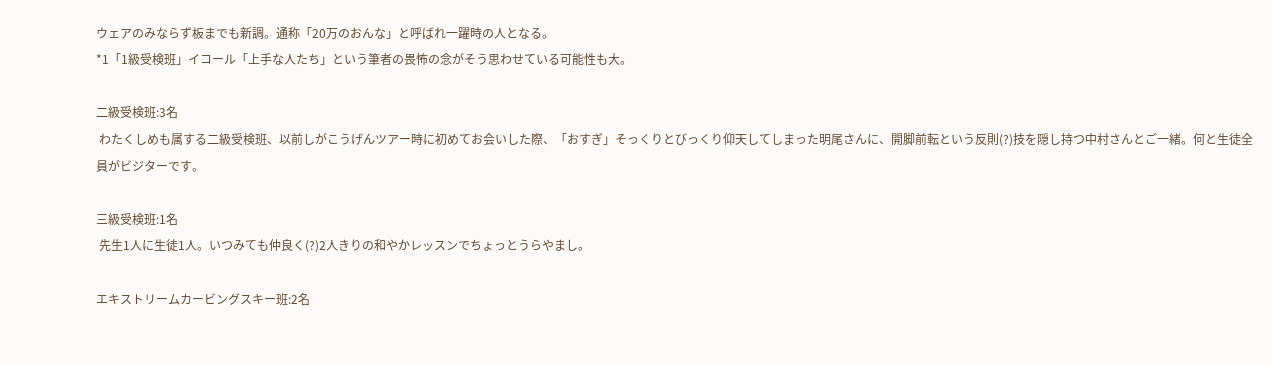ウェアのみならず板までも新調。通称「20万のおんな」と呼ばれ一躍時の人となる。
*1「1級受検班」イコール「上手な人たち」という筆者の畏怖の念がそう思わせている可能性も大。

二級受検班:3名
 わたくしめも属する二級受検班、以前しがこうげんツアー時に初めてお会いした際、「おすぎ」そっくりとびっくり仰天してしまった明尾さんに、開脚前転という反則(?)技を隠し持つ中村さんとご一緒。何と生徒全員がビジターです。

三級受検班:1名
 先生1人に生徒1人。いつみても仲良く(?)2人きりの和やかレッスンでちょっとうらやまし。

エキストリームカービングスキー班:2名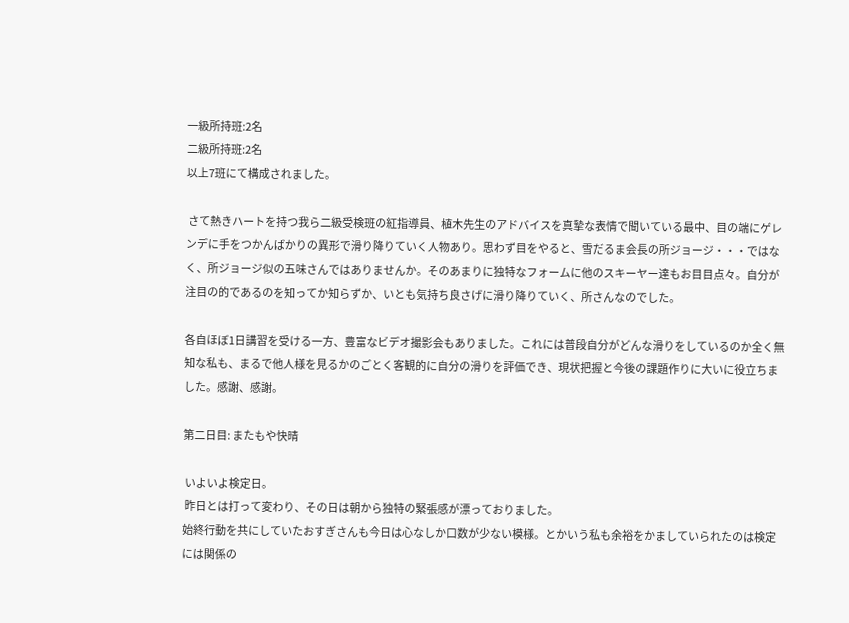一級所持班:2名
二級所持班:2名
以上7班にて構成されました。

 さて熱きハートを持つ我ら二級受検班の紅指導員、植木先生のアドバイスを真摯な表情で聞いている最中、目の端にゲレンデに手をつかんばかりの異形で滑り降りていく人物あり。思わず目をやると、雪だるま会長の所ジョージ・・・ではなく、所ジョージ似の五味さんではありませんか。そのあまりに独特なフォームに他のスキーヤー達もお目目点々。自分が注目の的であるのを知ってか知らずか、いとも気持ち良さげに滑り降りていく、所さんなのでした。

各自ほぼ1日講習を受ける一方、豊富なビデオ撮影会もありました。これには普段自分がどんな滑りをしているのか全く無知な私も、まるで他人様を見るかのごとく客観的に自分の滑りを評価でき、現状把握と今後の課題作りに大いに役立ちました。感謝、感謝。

第二日目: またもや快晴

 いよいよ検定日。
 昨日とは打って変わり、その日は朝から独特の緊張感が漂っておりました。
始終行動を共にしていたおすぎさんも今日は心なしか口数が少ない模様。とかいう私も余裕をかましていられたのは検定には関係の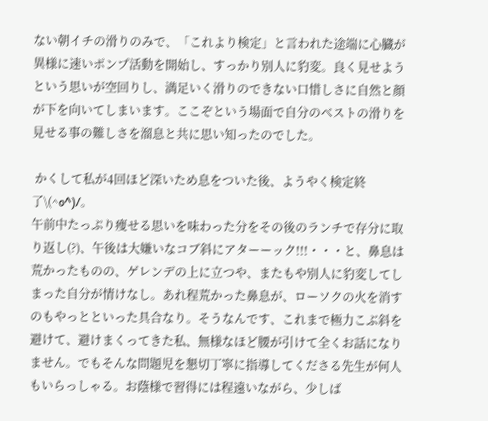ない朝イチの滑りのみで、「これより検定」と言われた途端に心臓が異様に速いポンプ活動を開始し、すっかり別人に豹変。良く見せようという思いが空回りし、満足いく滑りのできない口惜しさに自然と顔が下を向いてしまいます。ここぞという場面で自分のベストの滑りを見せる事の難しさを溜息と共に思い知ったのでした。

 かくして私が4回ほど深いため息をついた後、ようやく検定終了\(^o^)/。
午前中たっぷり痩せる思いを味わった分をその後のランチで存分に取り返し(?)、午後は大嫌いなコブ斜にアターーック!!!・・・と、鼻息は荒かったものの、ゲレンデの上に立つや、またもや別人に豹変してしまった自分が情けなし。あれ程荒かった鼻息が、ローソクの火を消すのもやっとといった具合なり。そうなんです、これまで極力こぶ斜を避けて、避けまくってきた私、無様なほど腰が引けて全くお話になりません。でもそんな問題児を懇切丁寧に指導してくださる先生が何人もいらっしゃる。お蔭様で習得には程遠いながら、少しば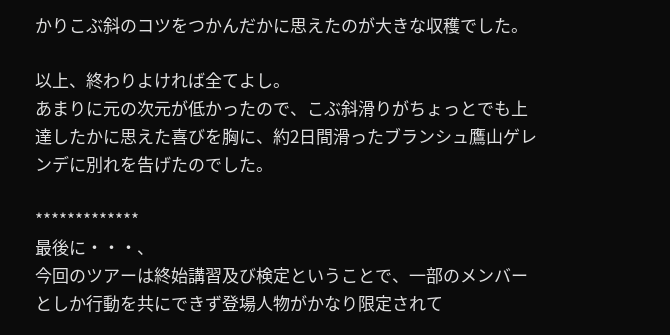かりこぶ斜のコツをつかんだかに思えたのが大きな収穫でした。

以上、終わりよければ全てよし。
あまりに元の次元が低かったので、こぶ斜滑りがちょっとでも上達したかに思えた喜びを胸に、約2日間滑ったブランシュ鷹山ゲレンデに別れを告げたのでした。

*************
最後に・・・、
今回のツアーは終始講習及び検定ということで、一部のメンバーとしか行動を共にできず登場人物がかなり限定されて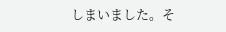しまいました。そ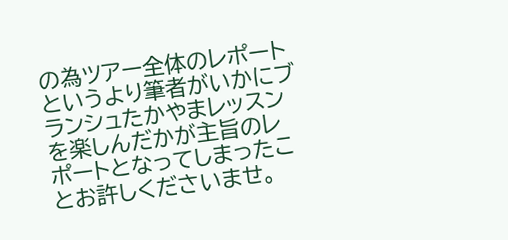の為ツアー全体のレポートというより筆者がいかにブランシュたかやまレッスンを楽しんだかが主旨のレポートとなってしまったことお許しくださいませ。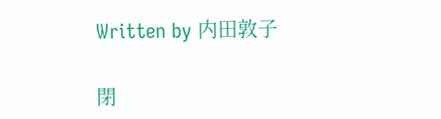Written by 内田敦子

閉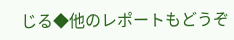じる◆他のレポートもどうぞ